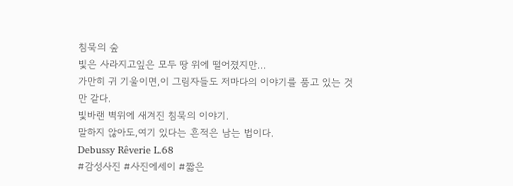침묵의 숲
빛은 사라지고잎은 모두 땅 위에 떨어졌지만...
가만히 귀 기울이면,이 그림자들도 저마다의 이야기를 품고 있는 것만 같다.
빛바랜 벽위에 새겨진 침묵의 이야기.
말하지 않아도,여기 있다는 흔적은 남는 법이다.
Debussy Rêverie L.68
#감성사진 #사진에세이 #짧은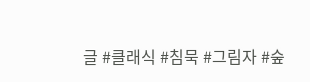글 #클래식 #침묵 #그림자 #숲